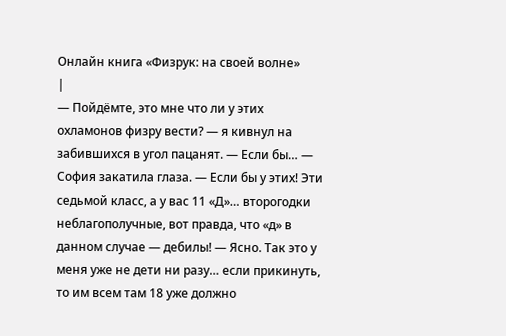Онлайн книга «Физрук: на своей волне»
|
— Пойдёмте, это мне что ли у этих охламонов физру вести? — я кивнул на забившихся в угол пацанят. — Если бы… — София закатила глаза. — Если бы у этих! Эти седьмой класс, а у вас 11 «Д»… второгодки неблагополучные, вот правда, что «д» в данном случае — дебилы! — Ясно. Так это у меня уже не дети ни разу… если прикинуть, то им всем там 18 уже должно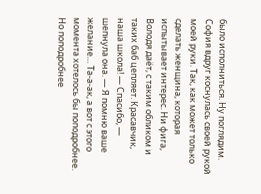было исполниться. Ну поглядим. София вдруг коснулась своей рукой моей руки. Так, как может только сделать женщина, которая испытывает интерес. Ни фига, Володя даёт, с таким обликом и таких баб цепляет. Красавчик, наша школа! — Спасибо, — шепнула она. — Я помню ваше желание… Та-а-ак, а вот с этого момента хотелось бы поподробнее. Но поподробнее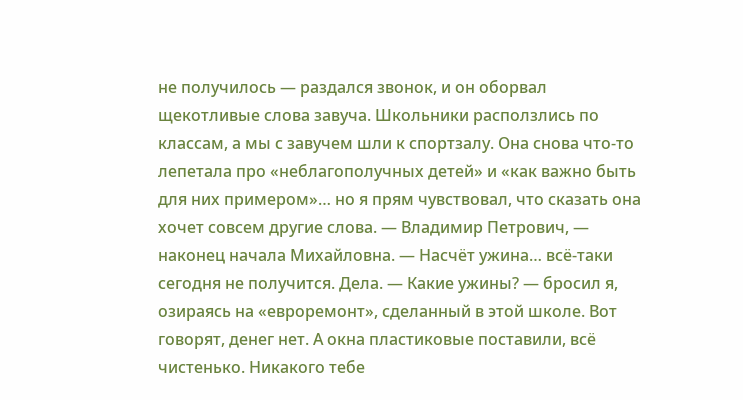не получилось — раздался звонок, и он оборвал щекотливые слова завуча. Школьники расползлись по классам, а мы с завучем шли к спортзалу. Она снова что-то лепетала про «неблагополучных детей» и «как важно быть для них примером»… но я прям чувствовал, что сказать она хочет совсем другие слова. — Владимир Петрович, — наконец начала Михайловна. — Насчёт ужина… всё-таки сегодня не получится. Дела. — Какие ужины? — бросил я, озираясь на «евроремонт», сделанный в этой школе. Вот говорят, денег нет. А окна пластиковые поставили, всё чистенько. Никакого тебе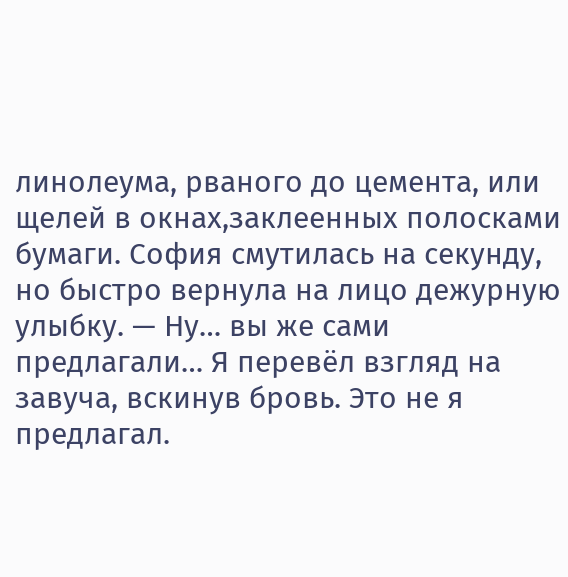линолеума, рваного до цемента, или щелей в окнах,заклеенных полосками бумаги. София смутилась на секунду, но быстро вернула на лицо дежурную улыбку. — Ну… вы же сами предлагали… Я перевёл взгляд на завуча, вскинув бровь. Это не я предлагал.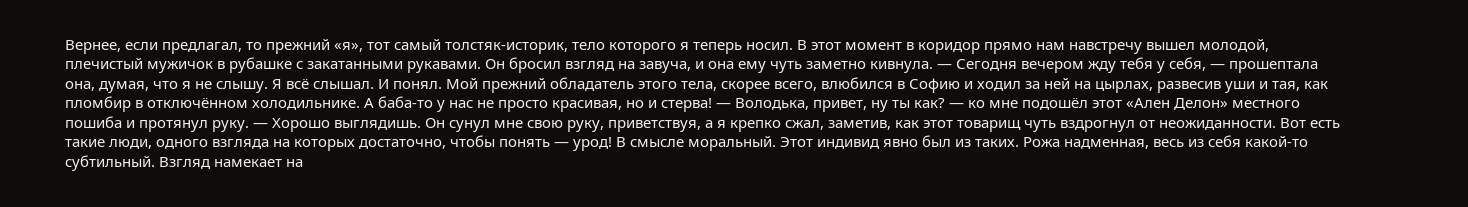Вернее, если предлагал, то прежний «я», тот самый толстяк-историк, тело которого я теперь носил. В этот момент в коридор прямо нам навстречу вышел молодой, плечистый мужичок в рубашке с закатанными рукавами. Он бросил взгляд на завуча, и она ему чуть заметно кивнула. — Сегодня вечером жду тебя у себя, — прошептала она, думая, что я не слышу. Я всё слышал. И понял. Мой прежний обладатель этого тела, скорее всего, влюбился в Софию и ходил за ней на цырлах, развесив уши и тая, как пломбир в отключённом холодильнике. А баба-то у нас не просто красивая, но и стерва! — Володька, привет, ну ты как? — ко мне подошёл этот «Ален Делон» местного пошиба и протянул руку. — Хорошо выглядишь. Он сунул мне свою руку, приветствуя, а я крепко сжал, заметив, как этот товарищ чуть вздрогнул от неожиданности. Вот есть такие люди, одного взгляда на которых достаточно, чтобы понять — урод! В смысле моральный. Этот индивид явно был из таких. Рожа надменная, весь из себя какой-то субтильный. Взгляд намекает на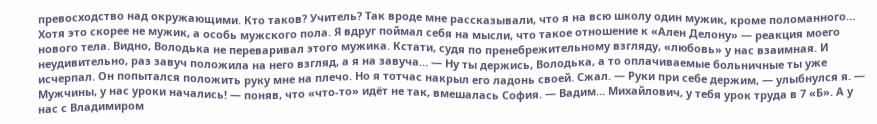превосходство над окружающими. Кто таков? Учитель? Так вроде мне рассказывали, что я на всю школу один мужик, кроме поломанного… Хотя это скорее не мужик, а особь мужского пола. Я вдруг поймал себя на мысли, что такое отношение к «Ален Делону» — реакция моего нового тела. Видно, Володька не переваривал этого мужика. Кстати, судя по пренебрежительному взгляду, «любовь» у нас взаимная. И неудивительно, раз завуч положила на него взгляд, а я на завуча… — Ну ты держись, Володька, а то оплачиваемые больничные ты уже исчерпал. Он попытался положить руку мне на плечо. Но я тотчас накрыл его ладонь своей. Сжал. — Руки при себе держим, — улыбнулся я. — Мужчины, у нас уроки начались! — поняв, что «что-то» идёт не так, вмешалась София. — Вадим… Михайлович, у тебя урок труда в 7 «Б». А у нас с Владимиром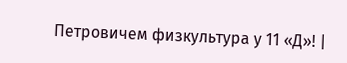Петровичем физкультура у 11 «Д»! |